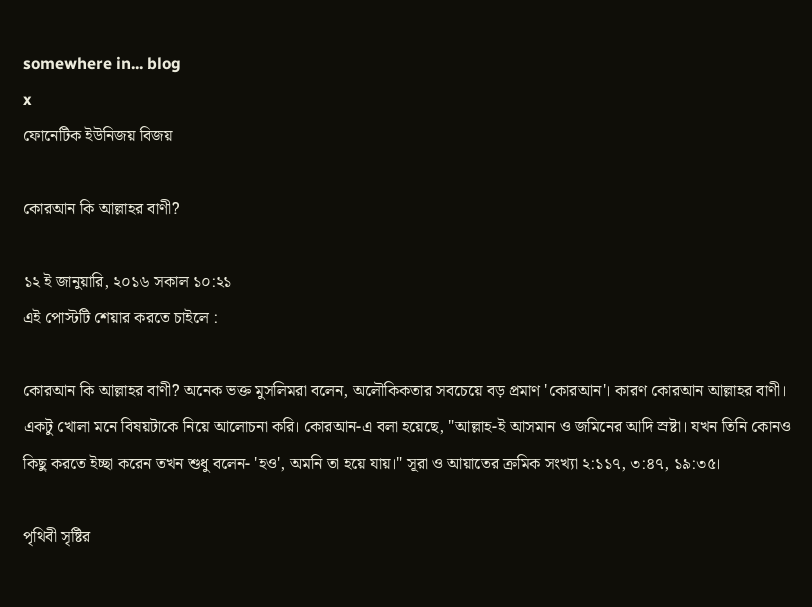somewhere in... blog
x
ফোনেটিক ইউনিজয় বিজয়

কোরআন কি আল্লাহর বাণী?

১২ ই জানুয়ারি, ২০১৬ সকাল ১০:২১
এই পোস্টটি শেয়ার করতে চাইলে :

কোরআন কি আল্লাহর বাণী? অনেক ভক্ত মুসলিমরা বলেন, অলৌকিকতার সবচেয়ে বড় প্রমাণ 'কোরআন'। কারণ কোরআন আল্লাহর বাণী।
একটু খোলা মনে বিষয়টাকে নিয়ে আলোচনা করি। কোরআন-এ বলা হয়েছে, "আল্লাহ-ই আসমান ও জমিনের আদি স্রষ্টা। যখন তিনি কোনও কিছু করতে ইচ্ছা করেন তখন শুধু বলেন- 'হও', অমনি তা হয়ে যায়।" সূরা ও আয়াতের ক্রমিক সংখ্যা ২:১১৭, ৩:৪৭, ১৯:৩৫।

পৃথিবী সৃষ্টির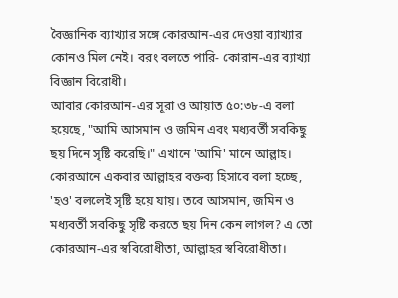বৈজ্ঞানিক ব্যাখ্যার সঙ্গে কোরআন-এর দেওয়া ব্যাখ্যার কোনও মিল নেই। বরং বলতে পারি- কোরান-এর ব্যাখ্যা বিজ্ঞান বিরোধী।
আবার কোরআন-এর সূরা ও আয়াত ৫০:৩৮-এ বলা হয়েছে, "আমি আসমান ও জমিন এবং মধ্যবর্তী সবকিছু ছয় দিনে সৃষ্টি করেছি।" এখানে 'আমি' মানে আল্লাহ।
কোরআনে একবার আল্লাহর বক্তব্য হিসাবে বলা হচ্ছে, 'হও' বললেই সৃষ্টি হয়ে যায়। তবে আসমান, জমিন ও মধ্যবর্তী সবকিছু সৃষ্টি করতে ছয় দিন কেন লাগল? এ তো কোরআন-এর স্ববিরোধীতা, আল্লাহর স্ববিরোধীতা।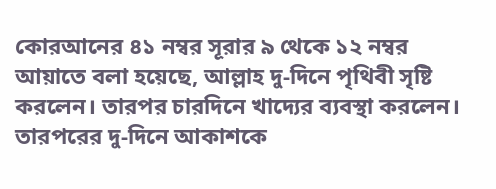কোরআনের ৪১ নম্বর সূরার ৯ থেকে ১২ নম্বর আয়াতে বলা হয়েছে, আল্লাহ দু-দিনে পৃথিবী সৃষ্টি করলেন। তারপর চারদিনে খাদ্যের ব্যবস্থা করলেন। তারপরের দু-দিনে আকাশকে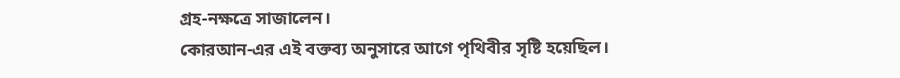গ্রহ-নক্ষত্রে সাজালেন।
কোরআন-এর এই বক্তব্য অনুসারে আগে পৃথিবীর সৃষ্টি হয়েছিল।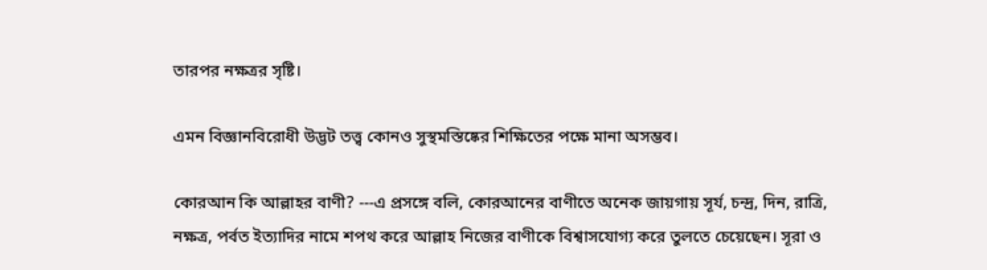তারপর নক্ষত্রর সৃষ্টি।

এমন বিজ্ঞানবিরোধী উদ্ভট তত্ত্ব কোনও সুস্থমস্তিষ্কের শিক্ষিতের পক্ষে মানা অসম্ভব।

কোরআন কি আল্লাহর বাণী? ---এ প্রসঙ্গে বলি, কোরআনের বাণীতে অনেক জায়গায় সূর্য, চন্দ্র, দিন, রাত্রি, নক্ষত্র, পর্বত ইত্যাদির নামে শপথ করে আল্লাহ নিজের বাণীকে বিশ্বাসযোগ্য করে তুলতে চেয়েছেন। সূরা ও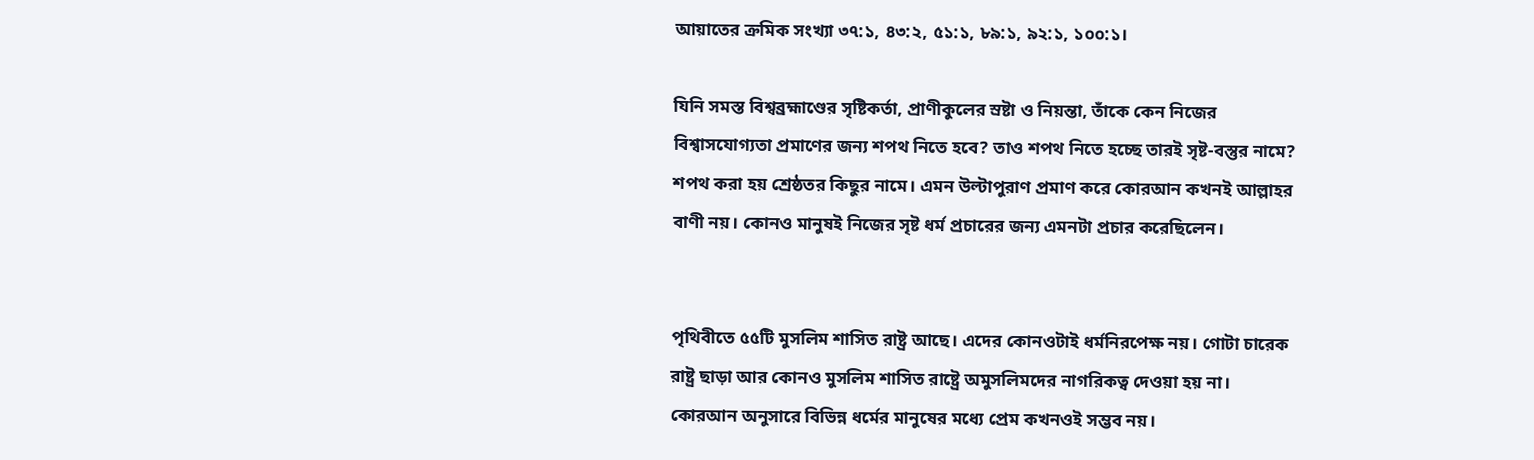আয়াতের ক্রমিক সংখ্যা ৩৭:১, ৪৩:২, ৫১:১, ৮৯:১, ৯২:১, ১০০:১।

যিনি সমস্ত বিশ্বব্রহ্মাণ্ডের সৃষ্টিকর্তা, প্রাণীকুলের স্রষ্টা ও নিয়ন্তা, তাঁকে কেন নিজের বিশ্বাসযোগ্যতা প্রমাণের জন্য শপথ নিতে হবে? তাও শপথ নিতে হচ্ছে তারই সৃষ্ট-বস্তুর নামে? শপথ করা হয় শ্রেষ্ঠতর কিছুর নামে। এমন উল্টাপুরাণ প্রমাণ করে কোরআন কখনই আল্লাহর বাণী নয়। কোনও মানুষই নিজের সৃষ্ট ধর্ম প্রচারের জন্য এমনটা প্রচার করেছিলেন।


পৃথিবীতে ৫৫টি মুসলিম শাসিত রাষ্ট্র আছে। এদের কোনওটাই ধর্মনিরপেক্ষ নয়। গোটা চারেক রাষ্ট্র ছাড়া আর কোনও মুসলিম শাসিত রাষ্ট্রে অমুসলিমদের নাগরিকত্ব দেওয়া হয় না।
কোরআন অনুসারে বিভিন্ন ধর্মের মানুষের মধ্যে প্রেম কখনওই সম্ভব নয়।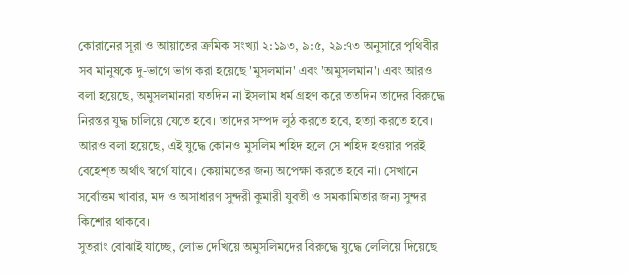কোরানের সূরা ও আয়াতের ক্রমিক সংখ্যা ২:১৯৩, ৯:৫, ২৯:৭৩ অনুসারে পৃথিবীর সব মানুষকে দু-ভাগে ভাগ করা হয়েছে 'মুসলমান' এবং 'অমুসলমান'। এবং আরও বলা হয়েছে, অমুসলমানরা যতদিন না ইসলাম ধর্ম গ্রহণ করে ততদিন তাদের বিরুদ্ধে নিরন্তর যুদ্ধ চালিয়ে যেতে হবে। তাদের সম্পদ লুঠ করতে হবে, হত্যা করতে হবে।
আরও বলা হয়েছে, এই যুদ্ধে কোনও মুসলিম শহিদ হলে সে শহিদ হওয়ার পরই বেহেশ্‌ত অর্থাৎ স্বর্গে যাবে। কেয়ামতের জন্য অপেক্ষা করতে হবে না। সেখানে সর্বোত্তম খাবার, মদ ও অসাধারণ সুন্দরী কুমারী যুবতী ও সমকামিতার জন্য সুন্দর কিশোর থাকবে।
সুতরাং বোঝাই যাচ্ছে, লোভ দেখিয়ে অমুসলিমদের বিরুদ্ধে যুদ্ধে লেলিয়ে দিয়েছে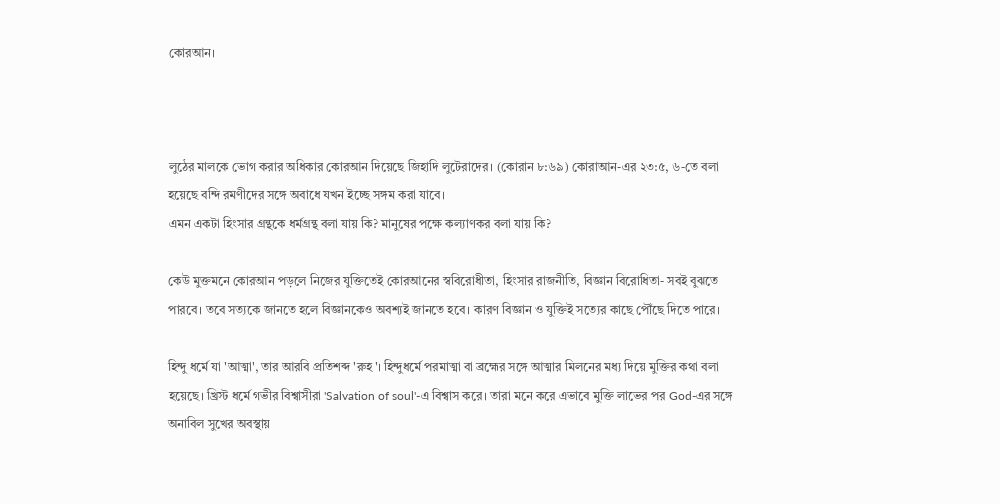কোরআন।



লুঠের মালকে ভোগ করার অধিকার কোরআন দিয়েছে জিহাদি লুটেরাদের। (কোরান ৮:৬৯) কোরাআন-এর ২৩:৫, ৬-তে বলা হয়েছে বন্দি রমণীদের সঙ্গে অবাধে যখন ইচ্ছে সঙ্গম করা যাবে।
এমন একটা হিংসার গ্রন্থকে ধর্মগ্রন্থ বলা যায় কি? মানুষের পক্ষে কল্যাণকর বলা যায় কি?

কেউ মুক্তমনে কোরআন পড়লে নিজের যুক্তিতেই কোরআনের স্ববিরোধীতা, হিংসার রাজনীতি, বিজ্ঞান বিরোধিতা- সবই বুঝতে পারবে। তবে সত্যকে জানতে হলে বিজ্ঞানকেও অবশ্যই জানতে হবে। কারণ বিজ্ঞান ও যুক্তিই সত্যের কাছে পৌঁছে দিতে পারে।

হিন্দু ধর্মে যা 'আত্মা', তার আরবি প্রতিশব্দ 'রুহ'। হিন্দুধর্মে পরমাত্মা বা ব্রহ্মের সঙ্গে আত্মার মিলনের মধ্য দিয়ে মুক্তির কথা বলা হয়েছে। খ্রিস্ট ধর্মে গভীর বিশ্বাসীরা 'Salvation of soul'-এ বিশ্বাস করে। তারা মনে করে এভাবে মুক্তি লাভের পর God-এর সঙ্গে অনাবিল সুখের অবস্থায়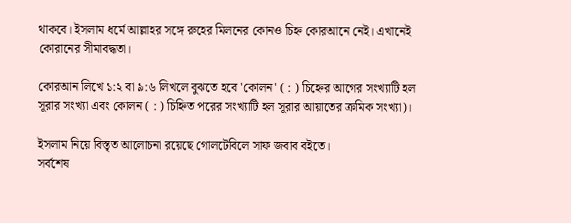থাকবে। ইসলাম ধর্মে আল্লাহর সঙ্গে রুহের মিলনের কোনও চিহ্ন কোরআনে নেই। এখানেই কোরানের সীমাবদ্ধতা।

কোরআন লিখে ১:২ বা ৯:৬ লিখলে বুঝতে হবে 'কোলন' ( : ) চিহ্নের আগের সংখ্যাটি হল সূরার সংখ্যা এবং কোলন ( : ) চিহ্নিত পরের সংখ্যাটি হল সূরার আয়াতের ক্রমিক সংখ্যা)।

ইসলাম নিয়ে বিস্তৃত আলোচনা রয়েছে গোলটেবিলে সাফ জবাব বইতে।
সর্বশেষ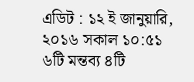এডিট : ১২ ই জানুয়ারি, ২০১৬ সকাল ১০:৫১
৬টি মন্তব্য ৪টি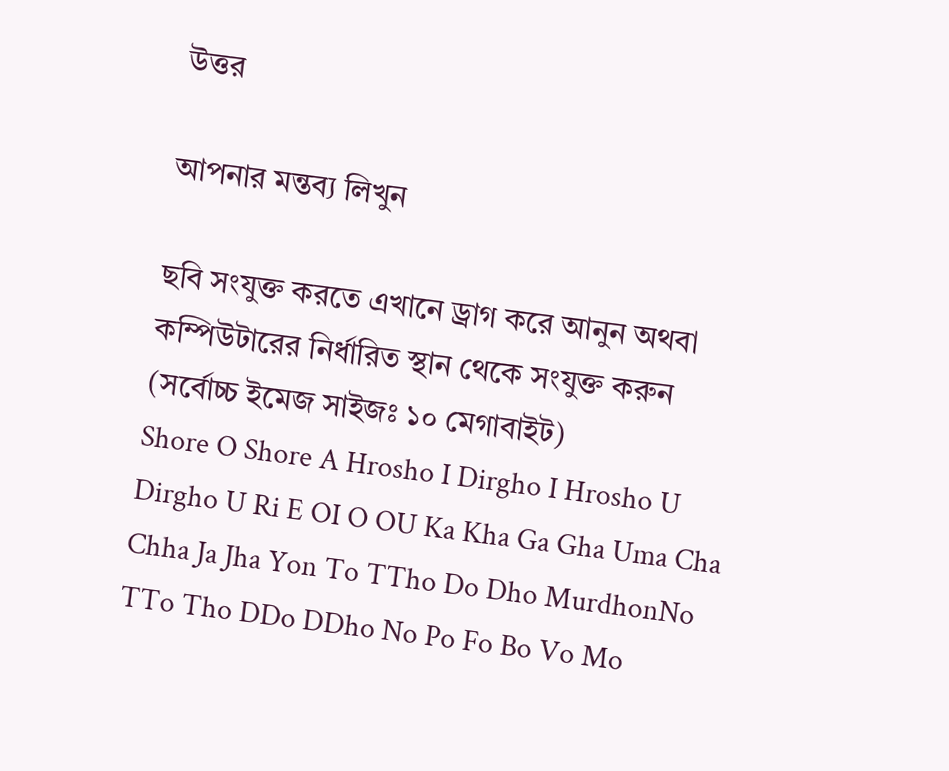উত্তর

আপনার মন্তব্য লিখুন

ছবি সংযুক্ত করতে এখানে ড্রাগ করে আনুন অথবা কম্পিউটারের নির্ধারিত স্থান থেকে সংযুক্ত করুন (সর্বোচ্চ ইমেজ সাইজঃ ১০ মেগাবাইট)
Shore O Shore A Hrosho I Dirgho I Hrosho U Dirgho U Ri E OI O OU Ka Kha Ga Gha Uma Cha Chha Ja Jha Yon To TTho Do Dho MurdhonNo TTo Tho DDo DDho No Po Fo Bo Vo Mo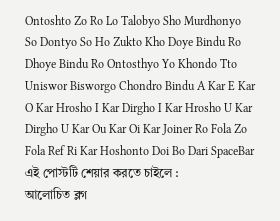Ontoshto Zo Ro Lo Talobyo Sho Murdhonyo So Dontyo So Ho Zukto Kho Doye Bindu Ro Dhoye Bindu Ro Ontosthyo Yo Khondo Tto Uniswor Bisworgo Chondro Bindu A Kar E Kar O Kar Hrosho I Kar Dirgho I Kar Hrosho U Kar Dirgho U Kar Ou Kar Oi Kar Joiner Ro Fola Zo Fola Ref Ri Kar Hoshonto Doi Bo Dari SpaceBar
এই পোস্টটি শেয়ার করতে চাইলে :
আলোচিত ব্লগ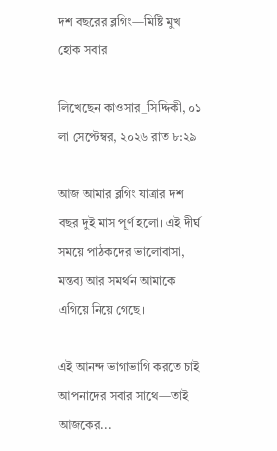দশ বছরের ব্লগিং—মিষ্টি মুখ হোক সবার

লিখেছেন কাওসার_সিদ্দিকী, ০১ লা সেপ্টেম্বর, ২০২৬ রাত ৮:২৯

আজ আমার ব্লগিং যাত্রার দশ বছর দুই মাস পূর্ণ হলো। এই দীর্ঘ সময়ে পাঠকদের ভালোবাসা, মন্তব্য আর সমর্থন আমাকে এগিয়ে নিয়ে গেছে।

এই আনন্দ ভাগাভাগি করতে চাই আপনাদের সবার সাথে—তাই আজকের...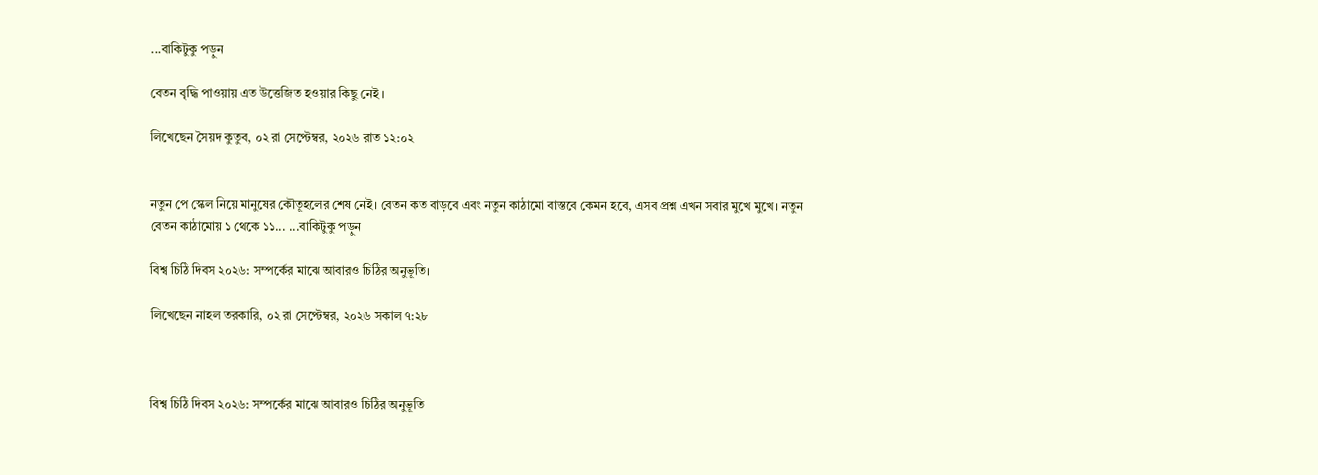...বাকিটুকু পড়ুন

বেতন বৃদ্ধি পাওয়ায় এত উত্তেজিত হওয়ার কিছু নেই ।

লিখেছেন সৈয়দ কুতুব, ০২ রা সেপ্টেম্বর, ২০২৬ রাত ১২:০২


নতুন পে স্কেল নিয়ে মানুষের কৌতূহলের শেষ নেই। বেতন কত বাড়বে এবং নতুন কাঠামো বাস্তবে কেমন হবে, এসব প্রশ্ন এখন সবার মুখে মুখে। নতুন বেতন কাঠামোয় ১ থেকে ১১... ...বাকিটুকু পড়ুন

বিশ্ব চিঠি দিবস ২০২৬: সম্পর্কের মাঝে আবারও চিঠির অনুভূতি।

লিখেছেন নাহল তরকারি, ০২ রা সেপ্টেম্বর, ২০২৬ সকাল ৭:২৮



বিশ্ব চিঠি দিবস ২০২৬: সম্পর্কের মাঝে আবারও চিঠির অনুভূতি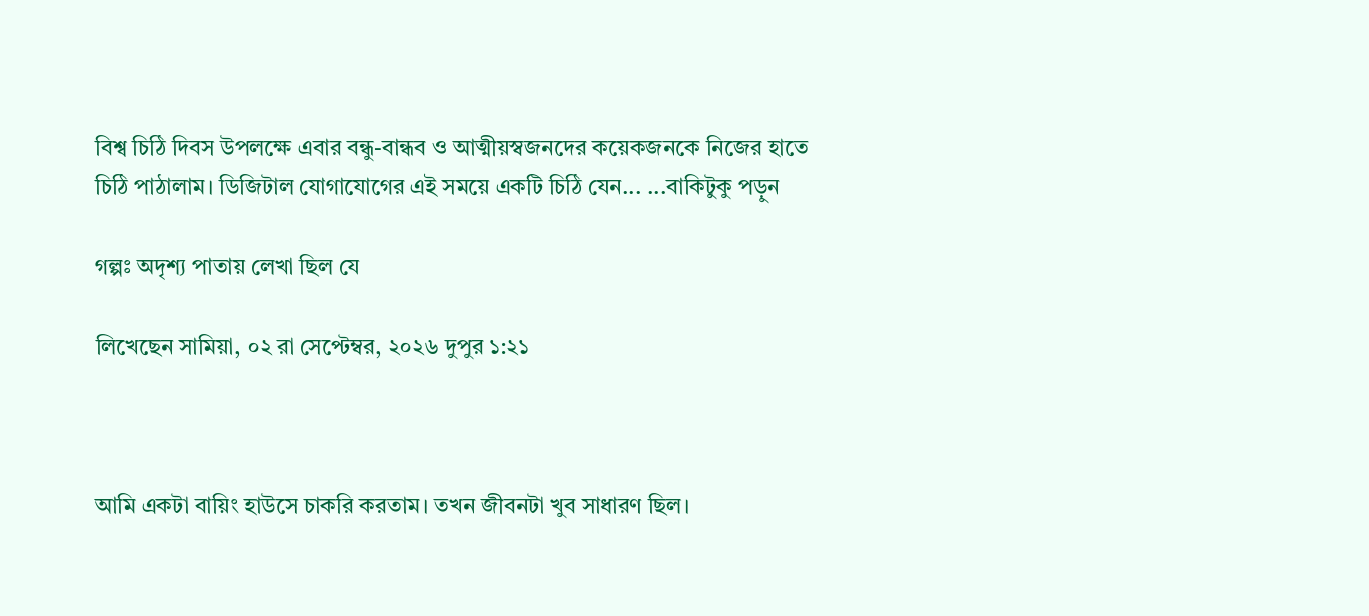বিশ্ব চিঠি দিবস উপলক্ষে এবার বন্ধু-বান্ধব ও আত্মীয়স্বজনদের কয়েকজনকে নিজের হাতে চিঠি পাঠালাম। ডিজিটাল যোগাযোগের এই সময়ে একটি চিঠি যেন... ...বাকিটুকু পড়ুন

গল্পঃ অদৃশ্য পাতায় লেখা ছিল যে

লিখেছেন সামিয়া, ০২ রা সেপ্টেম্বর, ২০২৬ দুপুর ১:২১



আমি একটা বায়িং হাউসে চাকরি করতাম। তখন জীবনটা খুব সাধারণ ছিল।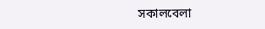সকালবেলা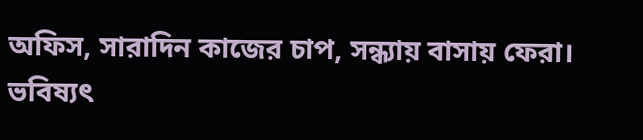অফিস, সারাদিন কাজের চাপ, সন্ধ্যায় বাসায় ফেরা। ভবিষ্যৎ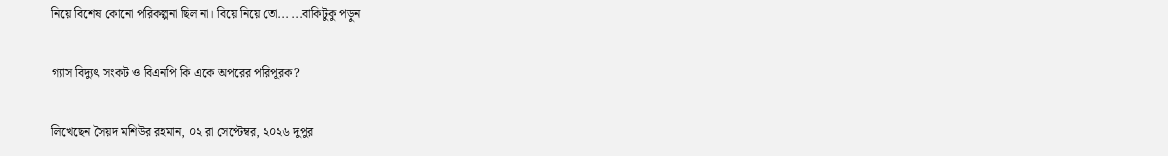নিয়ে বিশেষ কোনো পরিকল্পনা ছিল না। বিয়ে নিয়ে তো... ...বাকিটুকু পড়ুন

গ্যাস বিদ্যুৎ সংকট ও বিএনপি কি একে অপরের পরিপূরক?

লিখেছেন সৈয়দ মশিউর রহমান, ০২ রা সেপ্টেম্বর, ২০২৬ দুপুর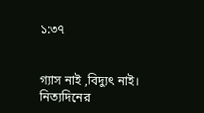১:৩৭


গ্যাস নাই ,বিদ্যুৎ নাই। নিত্যদিনের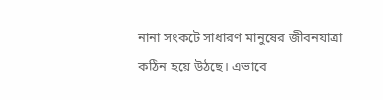নানা সংকটে সাধারণ মানুষের জীবনযাত্রা কঠিন হয়ে উঠছে। এভাবে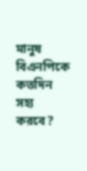মানুষ বিএনপিকে কতদিন সহ্য করবে?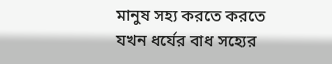মানুষ সহ্য করতে করতে যখন ধর্যের বাধ সহ্যের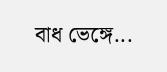বাধ ভেঙ্গে...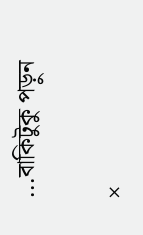...বাকিটুকু পড়ুন

×